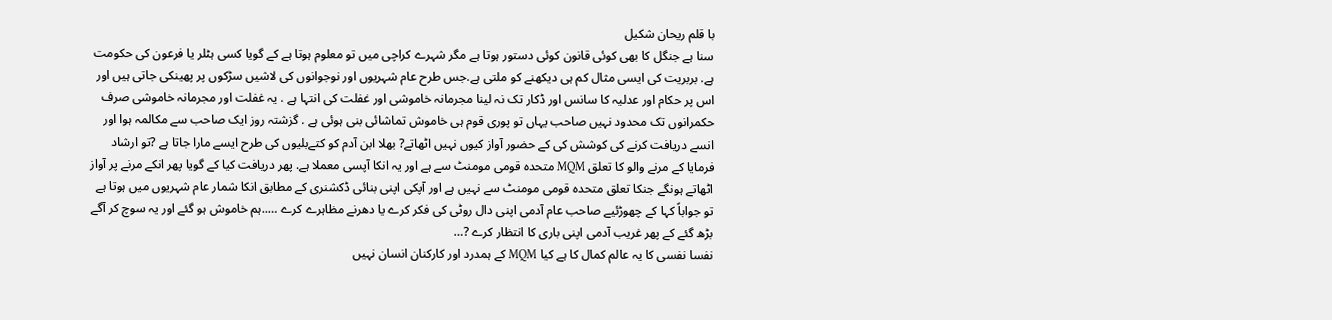با قلم ریحان شکیل
سنا ہے جنگل کا بھی کوئی قانون کوئی دستور ہوتا ہے مگر شہرے کراچی میں تو معلوم ہوتا ہے کے گویا کسی ہٹلر یا فرعون کی حکومت ہے. بربریت کی ایسی مثال کم ہی دیکھنے کو ملتی ہے.جس طرح عام شہریوں اور نوجوانوں کی لاشیں سڑکوں پر پھینکی جاتی ہیں اور اس پر حکام اور عدلیہ کا سانس اور ڈکار تک نہ لینا مجرمانہ خاموشی اور غفلت کی انتہا ہے . یہ غفلت اور مجرمانہ خاموشی صرف حکمرانوں تک محدود نہیں صاحب یہاں تو پوری قوم ہی خاموش تماشائی بنی ہوئی ہے . گزشتہ روز ایک صاحب سے مکالمہ ہوا اور انسے دریافت کرنے کی کوشش کی کے حضور آواز کیوں نہیں اٹھاتے? بھلا ابن آدم کو کتےبلیوں کی طرح ایسے مارا جاتا ہے ?تو ارشاد فرمایا کے مرنے والو کا تعلق MQM متحدہ قومی مومنٹ سے ہے اور یہ انکا آپسی معملا ہے. پھر دریافت کیا کے گویا پھر انکے مرنے پر آواز اٹھاتے ہونگے جنکا تعلق متحدہ قومی مومنٹ سے نہیں ہے اور آپکی اپنی بنائی ڈکشنری کے مطابق انکا شمار عام شہریوں میں ہوتا ہے تو جواباً کہا کے چھوڑئیے صاحب عام آدمی اپنی دال روٹی کی فکر کرے یا دھرنے مظاہرے کرے …..ہم خاموش ہو گئے اور یہ سوچ کر آگے بڑھ گئے کے پھر غریب آدمی اپنی باری کا انتظار کرے ?…
نفسا نفسی کا یہ عالم کمال کا ہے کیا MQM کے ہمدرد اور کارکنان انسان نہیں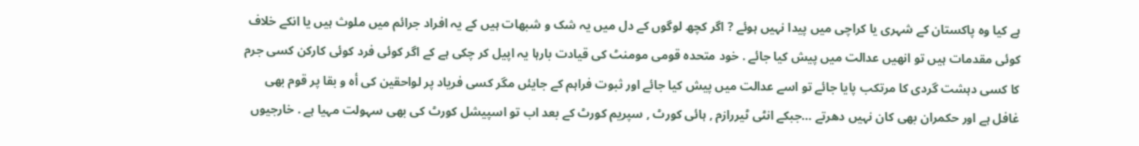ہے کیا وہ پاکستان کے شہری یا کراچی میں پیدا نہیں ہوئے ? اگر کچھ لوگوں کے دل میں یہ شک و شبھات ہیں کے یہ افراد جرائم میں ملوث ہیں یا انکے خلاف کوئی مقدمات ہیں تو انھیں عدالت میں پیش کیا جائے . خود متحدہ قومی مومنٹ کی قیادت بارہا یہ اپیل کر چکی ہے کے اگر کوئی فرد کوئی کارکن کسی جرم کا کسی دہشت گردی کا مرتکب پایا جائے تو اسے عدالت میں پیش کیا جائے اور ثبوت فراہم کے جایئں مگر کسی فریاد پر لواحقین کی أه و بقا پر قوم بھی غافل ہے اور حکمران بھی کان نہیں دھرتے …جبکے انٹی ٹیررازم , ہائی کورٹ , سپریم کورٹ کے بعد اب تو اسپیشل کورٹ کی بھی سہولت مہیا ہے . خارجیوں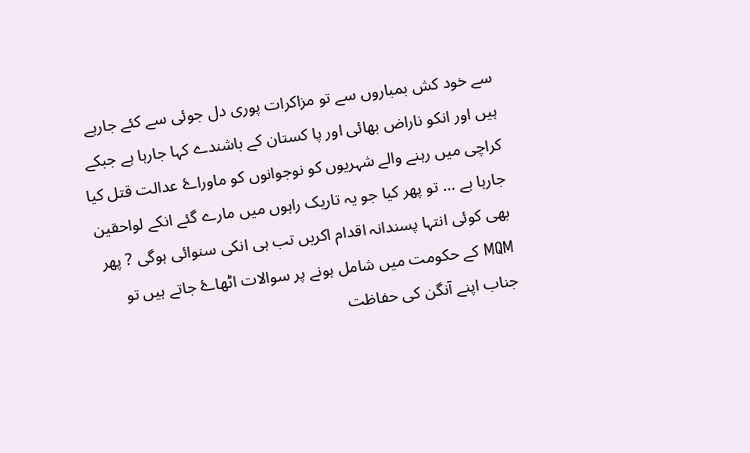سے خود کش بمباروں سے تو مزاکرات پوری دل جوئی سے کئے جارہے ہیں اور انکو ناراض بھائی اور پا کستان کے باشندے کہا جارہا ہے جبکے کراچی میں رہنے والے شہریوں کو نوجوانوں کو ماوراۓ عدالت قتل کیا جارہا ہے … تو پھر کیا جو یہ تاریک راہوں میں مارے گئے انکے لواحقین بھی کوئی انتہا پسندانہ اقدام اکریں تب ہی انکی سنوائی ہوگی ? پھر MQM کے حکومت میں شامل ہونے پر سوالات اٹھاۓ جاتے ہیں تو جناب اپنے آنگن کی حفاظت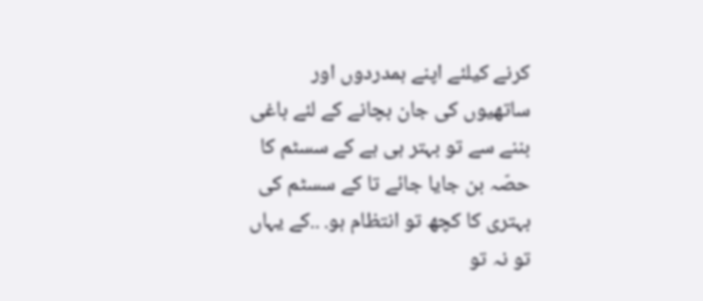کرنے کیلئے اپنے ہمدردوں اور ساتھیوں کی جان بچانے کے لئے باغی بننے سے تو بہتر ہی ہے کے سسٹم کا حصّہ بن جایا جائے تا کے سسٹم کی بہتری کا کچھ تو انتظام ہو. ..کے یہاں تو نہ تو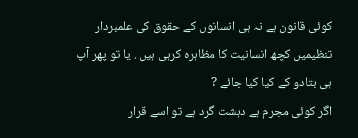کوئی قانون ہے نہ ہی انسانوں کے حقوق کی علمبردار تنظیمیں کچھ انسانیت کا مظاہرہ کرہی ہیں . یا تو پھر آپ ہی بتادو کے کیا کیا جائے ?
اگر کوئی مجرم ہے دہشت گرد ہے تو اسے قرار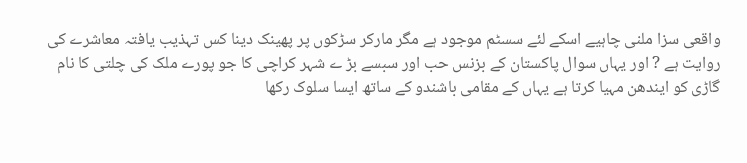واقعی سزا ملنی چاہیے اسکے لئے سسٹم موجود ہے مگر مارکر سڑکوں پر پھینک دینا کس تہذیب یافتہ معاشرے کی روایت ہے ? اور یہاں سوال پاکستان کے بزنس حب اور سبسے بڑ ے شہر کراچی کا جو پورے ملک کی چلتی کا نام گاڑی کو ایندھن مہیا کرتا ہے یہاں کے مقامی باشندو کے ساتھ ایسا سلوک رکھا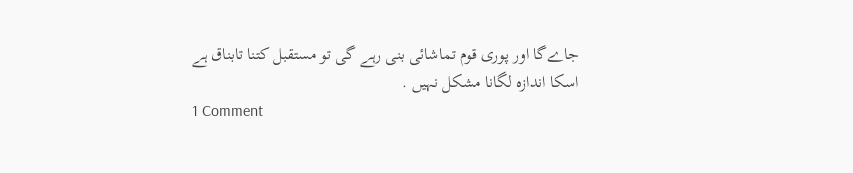جاےگا اور پوری قوم تماشائی بنی رہے گی تو مستقبل کتنا تابناق ہے اسکا اندازہ لگانا مشکل نہیں .
1 Comment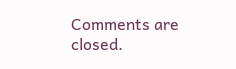Comments are closed.